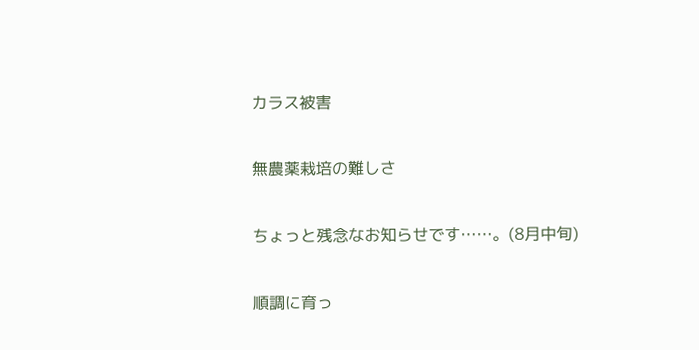カラス被害

無農薬栽培の難しさ

ちょっと残念なお知らせです……。(8月中旬)

順調に育っ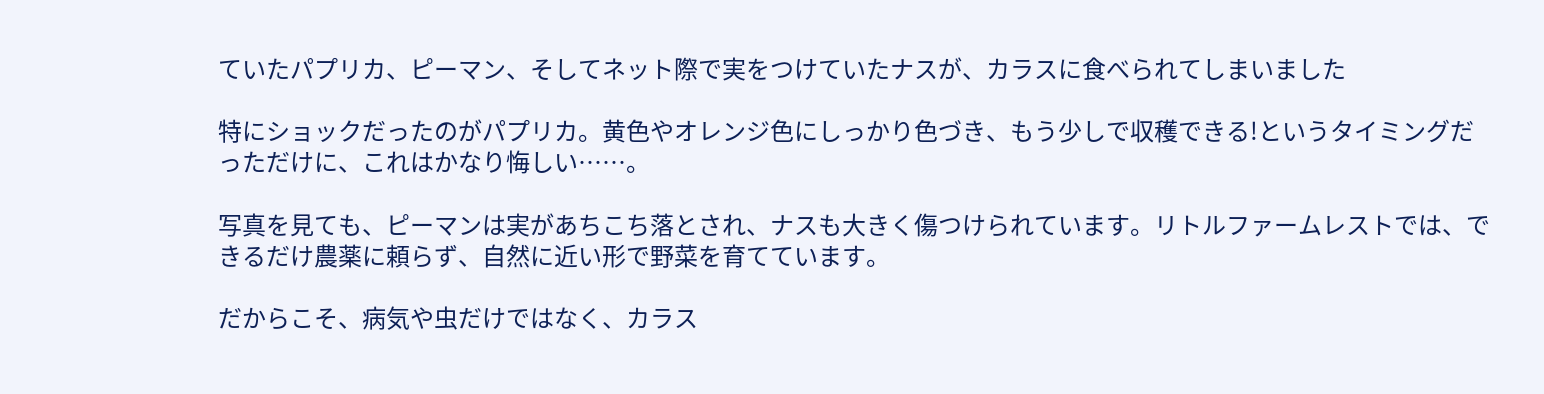ていたパプリカ、ピーマン、そしてネット際で実をつけていたナスが、カラスに食べられてしまいました

特にショックだったのがパプリカ。黄色やオレンジ色にしっかり色づき、もう少しで収穫できる!というタイミングだっただけに、これはかなり悔しい……。

写真を見ても、ピーマンは実があちこち落とされ、ナスも大きく傷つけられています。リトルファームレストでは、できるだけ農薬に頼らず、自然に近い形で野菜を育てています。

だからこそ、病気や虫だけではなく、カラス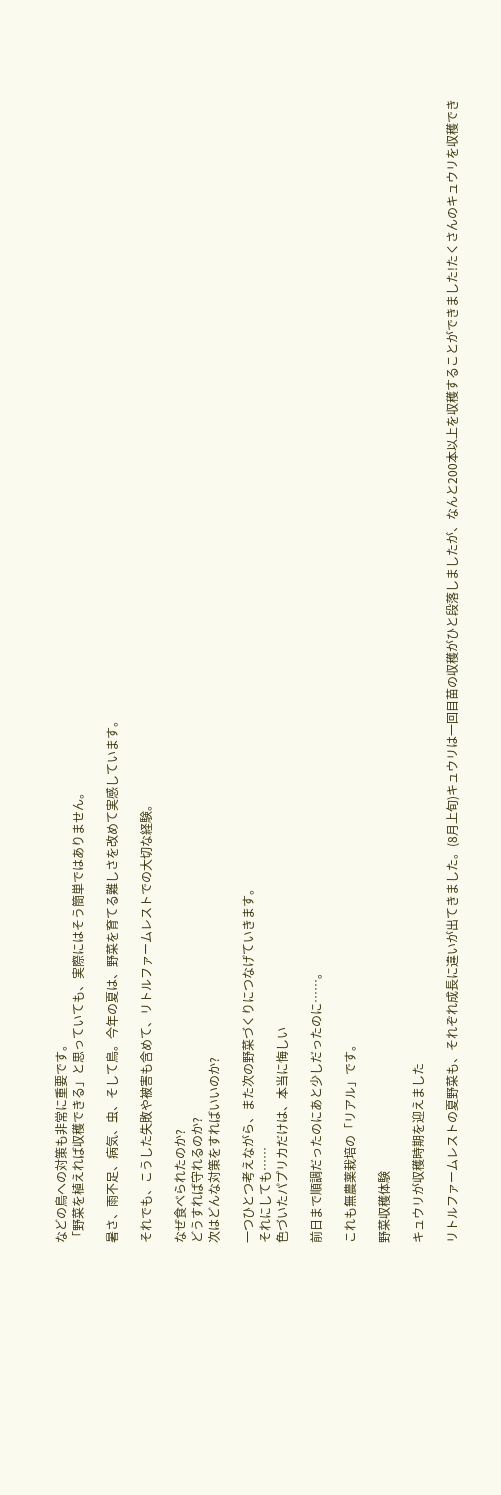などの鳥への対策も非常に重要です。
「野菜を植えれば収穫できる」と思っていても、実際にはそう簡単ではありません。

暑さ、雨不足、病気、虫、そして鳥。今年の夏は、野菜を育てる難しさを改めて実感しています。

それでも、こうした失敗や被害も含めて、リトルファームレストでの大切な経験。

なぜ食べられたのか?
どうすれば守れるのか?
次はどんな対策をすればいいのか?

一つひとつ考えながら、また次の野菜づくりにつなげていきます。
それにしても……
色づいたパプリカだけは、本当に悔しい

前日まで順調だったのにあと少しだったのに……。

これも無農薬栽培の「リアル」です。

野菜収穫体験

キュウリが収穫時期を迎えました

リトルファームレストの夏野菜も、それぞれ成長に違いが出てきました。(8月上旬)キュウリは一回目苗の収穫がひと段落しましたが、なんと200本以上を収穫することができました!たくさんのキュウリを収穫でき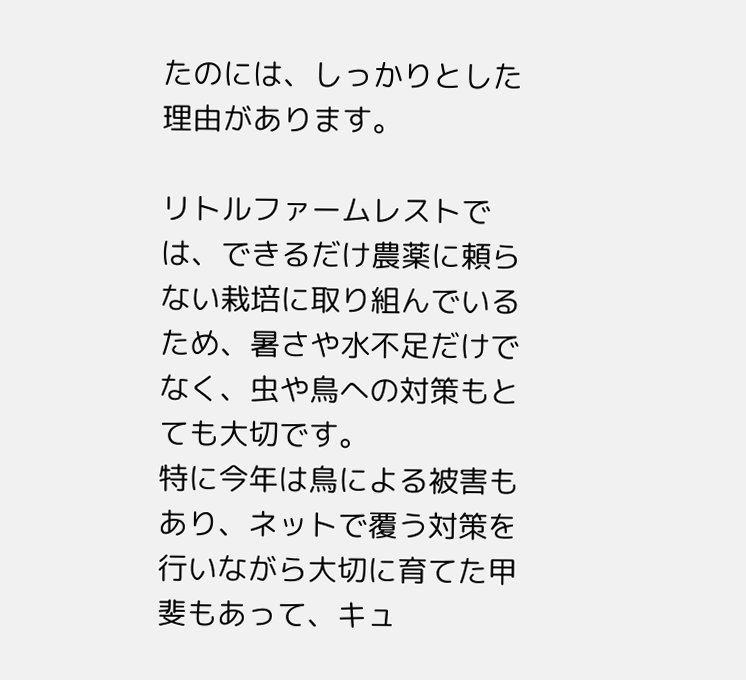たのには、しっかりとした理由があります。

リトルファームレストでは、できるだけ農薬に頼らない栽培に取り組んでいるため、暑さや水不足だけでなく、虫や鳥への対策もとても大切です。
特に今年は鳥による被害もあり、ネットで覆う対策を行いながら大切に育てた甲斐もあって、キュ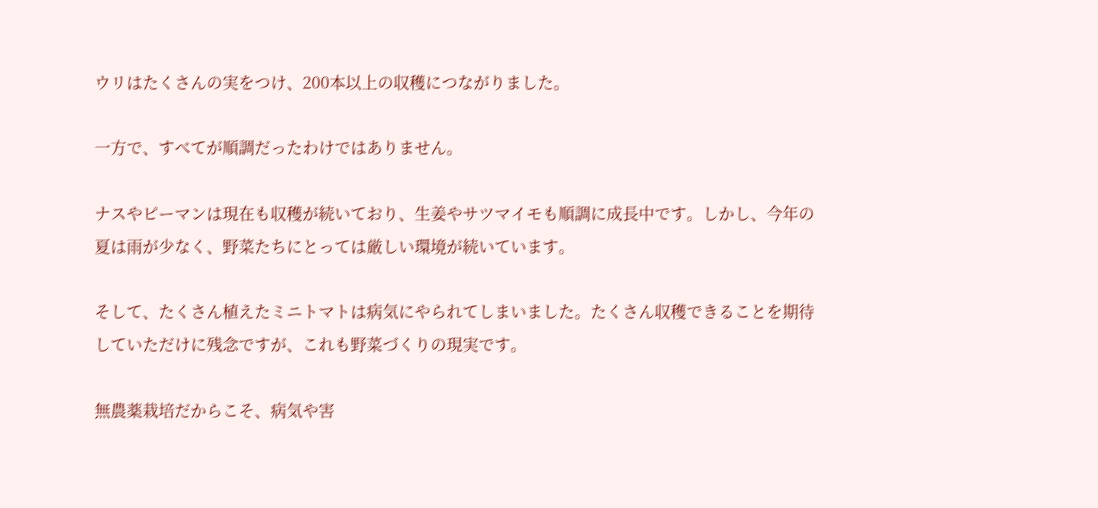ウリはたくさんの実をつけ、200本以上の収穫につながりました。

一方で、すべてが順調だったわけではありません。

ナスやピーマンは現在も収穫が続いており、生姜やサツマイモも順調に成長中です。しかし、今年の夏は雨が少なく、野菜たちにとっては厳しい環境が続いています。

そして、たくさん植えたミニトマトは病気にやられてしまいました。たくさん収穫できることを期待していただけに残念ですが、これも野菜づくりの現実です。

無農薬栽培だからこそ、病気や害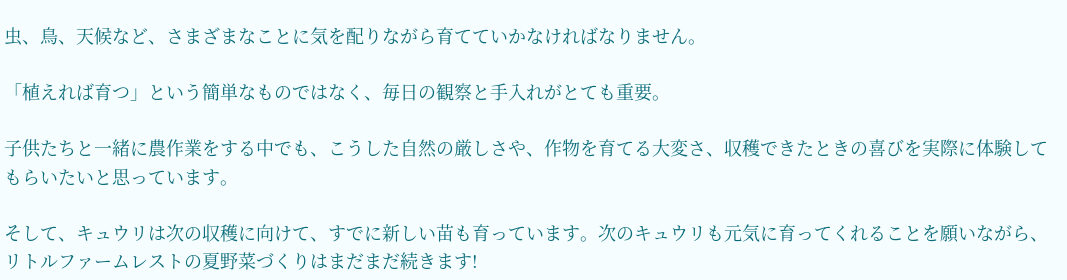虫、鳥、天候など、さまざまなことに気を配りながら育てていかなければなりません。

「植えれば育つ」という簡単なものではなく、毎日の観察と手入れがとても重要。

子供たちと一緒に農作業をする中でも、こうした自然の厳しさや、作物を育てる大変さ、収穫できたときの喜びを実際に体験してもらいたいと思っています。

そして、キュウリは次の収穫に向けて、すでに新しい苗も育っています。次のキュウリも元気に育ってくれることを願いながら、リトルファームレストの夏野菜づくりはまだまだ続きます!